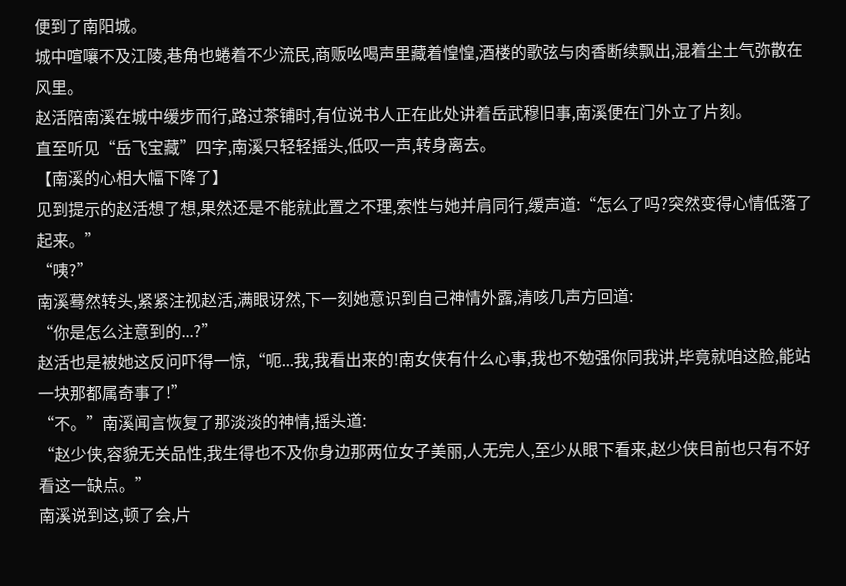便到了南阳城。
城中喧嚷不及江陵,巷角也蜷着不少流民,商贩吆喝声里藏着惶惶,酒楼的歌弦与肉香断续飘出,混着尘土气弥散在风里。
赵活陪南溪在城中缓步而行,路过茶铺时,有位说书人正在此处讲着岳武穆旧事,南溪便在门外立了片刻。
直至听见“岳飞宝藏”四字,南溪只轻轻摇头,低叹一声,转身离去。
【南溪的心相大幅下降了】
见到提示的赵活想了想,果然还是不能就此置之不理,索性与她并肩同行,缓声道:“怎么了吗?突然变得心情低落了起来。”
“咦?”
南溪蓦然转头,紧紧注视赵活,满眼讶然,下一刻她意识到自己神情外露,清咳几声方回道:
“你是怎么注意到的...?”
赵活也是被她这反问吓得一惊,“呃...我,我看出来的!南女侠有什么心事,我也不勉强你同我讲,毕竟就咱这脸,能站一块那都属奇事了!”
“不。”南溪闻言恢复了那淡淡的神情,摇头道:
“赵少侠,容貌无关品性,我生得也不及你身边那两位女子美丽,人无完人,至少从眼下看来,赵少侠目前也只有不好看这一缺点。”
南溪说到这,顿了会,片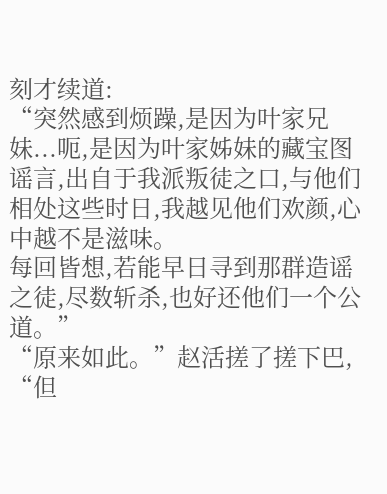刻才续道:
“突然感到烦躁,是因为叶家兄妹...呃,是因为叶家姊妹的藏宝图谣言,出自于我派叛徒之口,与他们相处这些时日,我越见他们欢颜,心中越不是滋味。
每回皆想,若能早日寻到那群造谣之徒,尽数斩杀,也好还他们一个公道。”
“原来如此。”赵活搓了搓下巴,
“但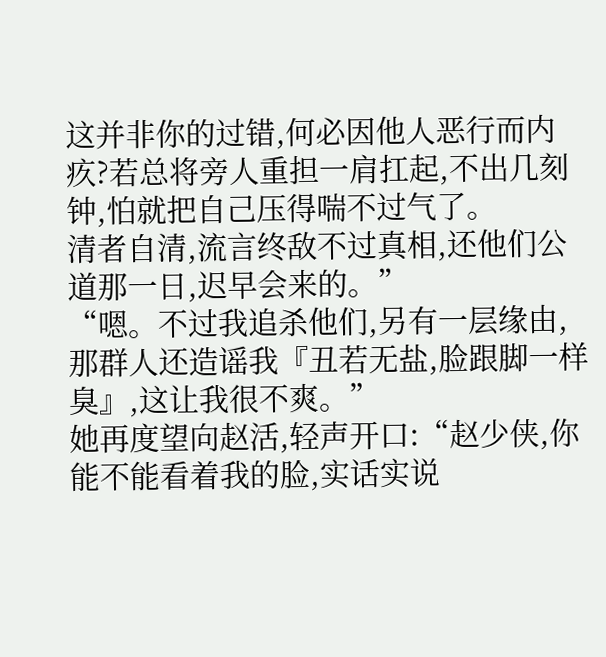这并非你的过错,何必因他人恶行而内疚?若总将旁人重担一肩扛起,不出几刻钟,怕就把自己压得喘不过气了。
清者自清,流言终敌不过真相,还他们公道那一日,迟早会来的。”
“嗯。不过我追杀他们,另有一层缘由,那群人还造谣我『丑若无盐,脸跟脚一样臭』,这让我很不爽。”
她再度望向赵活,轻声开口:“赵少侠,你能不能看着我的脸,实话实说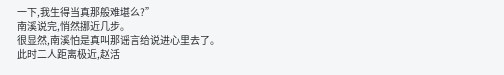一下,我生得当真那般难堪么?”
南溪说完,悄然挪近几步。
很显然,南溪怕是真叫那谣言给说进心里去了。
此时二人距离极近,赵活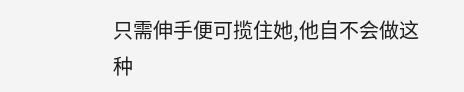只需伸手便可揽住她,他自不会做这种